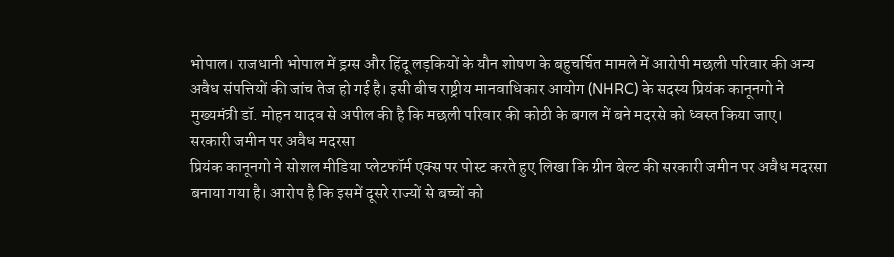भोपाल। राजधानी भोपाल में ड्रग्स और हिंदू लड़कियों के यौन शोषण के बहुचर्चित मामले में आरोपी मछली परिवार की अन्य अवैध संपत्तियों की जांच तेज हो गई है। इसी बीच राष्ट्रीय मानवाधिकार आयोग (NHRC) के सदस्य प्रियंक कानूनगो ने मुख्यमंत्री डॉ. मोहन यादव से अपील की है कि मछली परिवार की कोठी के बगल में बने मदरसे को ध्वस्त किया जाए।
सरकारी जमीन पर अवैध मदरसा
प्रियंक कानूनगो ने सोशल मीडिया प्लेटफॉर्म एक्स पर पोस्ट करते हुए लिखा कि ग्रीन बेल्ट की सरकारी जमीन पर अवैध मदरसा बनाया गया है। आरोप है कि इसमें दूसरे राज्यों से बच्चों को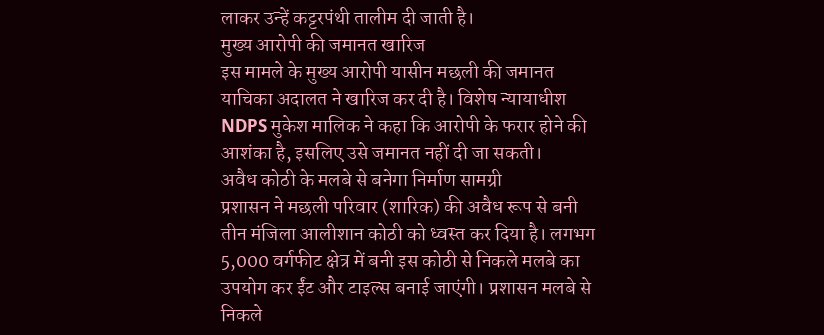लाकर उन्हें कट्टरपंथी तालीम दी जाती है।
मुख्य आरोपी की जमानत खारिज
इस मामले के मुख्य आरोपी यासीन मछली की जमानत याचिका अदालत ने खारिज कर दी है। विशेष न्यायाधीश NDPS मुकेश मालिक ने कहा कि आरोपी के फरार होने की आशंका है, इसलिए उसे जमानत नहीं दी जा सकती।
अवैध कोठी के मलबे से बनेगा निर्माण सामग्री
प्रशासन ने मछली परिवार (शारिक) की अवैध रूप से बनी तीन मंजिला आलीशान कोठी को ध्वस्त कर दिया है। लगभग 5,000 वर्गफीट क्षेत्र में बनी इस कोठी से निकले मलबे का उपयोग कर ईंट और टाइल्स बनाई जाएंगी। प्रशासन मलबे से निकले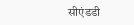सीएंडडी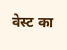वेस्ट का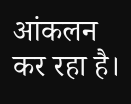आंकलन कर रहा है।